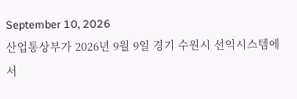September 10, 2026
산업통상부가 2026년 9월 9일 경기 수원시 선익시스템에서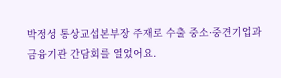박정성 통상교섭본부장 주재로 수출 중소·중견기업과 금융기관 간담회를 열었어요.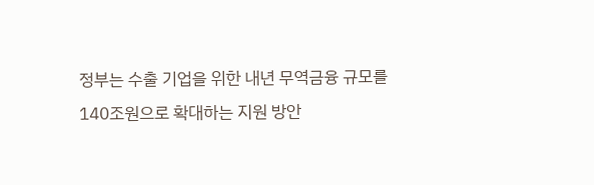정부는 수출 기업을 위한 내년 무역금융 규모를 140조원으로 확대하는 지원 방안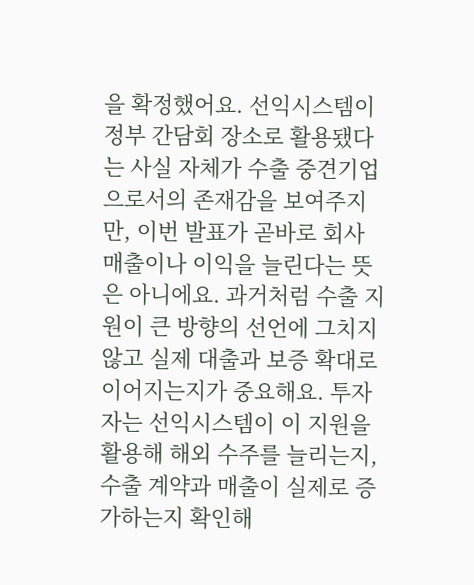을 확정했어요. 선익시스템이 정부 간담회 장소로 활용됐다는 사실 자체가 수출 중견기업으로서의 존재감을 보여주지만, 이번 발표가 곧바로 회사 매출이나 이익을 늘린다는 뜻은 아니에요. 과거처럼 수출 지원이 큰 방향의 선언에 그치지 않고 실제 대출과 보증 확대로 이어지는지가 중요해요. 투자자는 선익시스템이 이 지원을 활용해 해외 수주를 늘리는지, 수출 계약과 매출이 실제로 증가하는지 확인해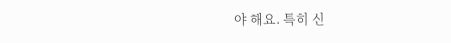야 해요. 특히 신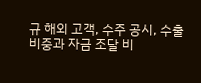규 해외 고객, 수주 공시, 수출 비중과 자금 조달 비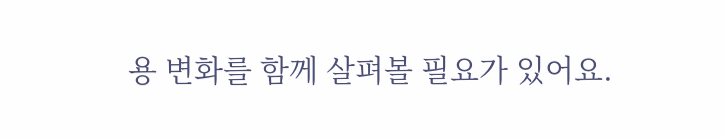용 변화를 함께 살펴볼 필요가 있어요.